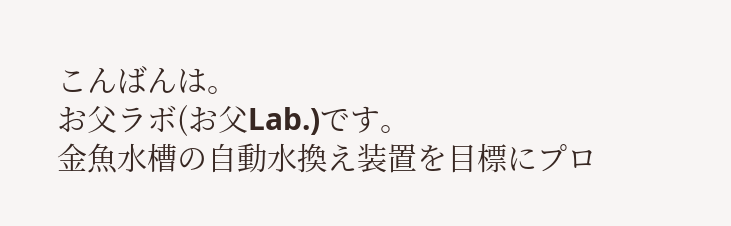こんばんは。
お父ラボ(お父Lab.)です。
金魚水槽の自動水換え装置を目標にプロ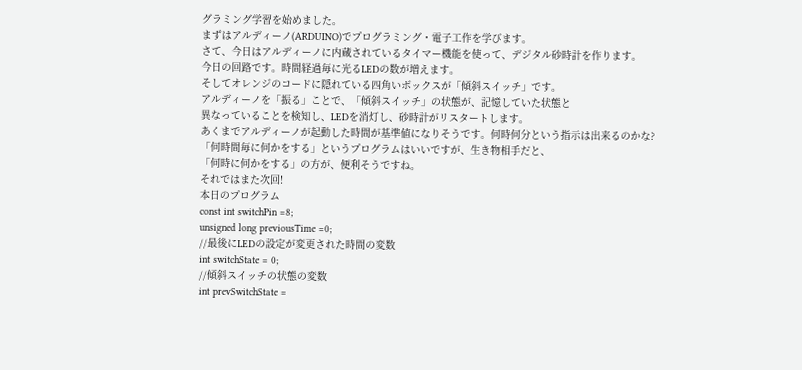グラミング学習を始めました。
まずはアルディーノ(ARDUINO)でプログラミング・電子工作を学びます。
さて、今日はアルディーノに内蔵されているタイマー機能を使って、デジタル砂時計を作ります。
今日の回路です。時間経過毎に光るLEDの数が増えます。
そしてオレンジのコードに隠れている四角いボックスが「傾斜スイッチ」です。
アルディーノを「振る」ことで、「傾斜スイッチ」の状態が、記憶していた状態と
異なっていることを検知し、LEDを消灯し、砂時計がリスタートします。
あくまでアルディーノが起動した時間が基準値になりそうです。何時何分という指示は出来るのかな?
「何時間毎に何かをする」というプログラムはいいですが、生き物相手だと、
「何時に何かをする」の方が、便利そうですね。
それではまた次回!
本日のプログラム
const int switchPin =8;
unsigned long previousTime =0;
//最後にLEDの設定が変更された時間の変数
int switchState = 0;
//傾斜スイッチの状態の変数
int prevSwitchState =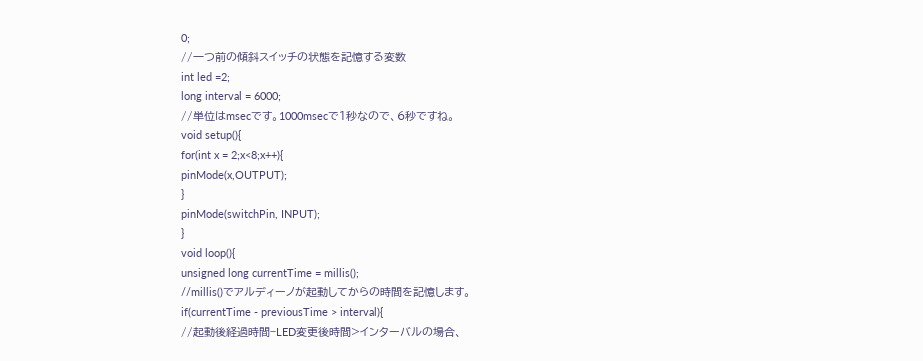0;
//一つ前の傾斜スイッチの状態を記憶する変数
int led =2;
long interval = 6000;
//単位はmsecです。1000msecで1秒なので、6秒ですね。
void setup(){
for(int x = 2;x<8;x++){
pinMode(x,OUTPUT);
}
pinMode(switchPin, INPUT);
}
void loop(){
unsigned long currentTime = millis();
//millis()でアルディーノが起動してからの時間を記憶します。
if(currentTime - previousTime > interval){
//起動後経過時間−LED変更後時間>インターバルの場合、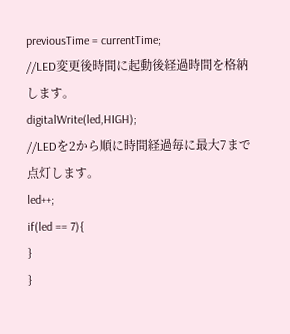previousTime = currentTime;
//LED変更後時間に起動後経過時間を格納します。
digitalWrite(led,HIGH);
//LEDを2から順に時間経過毎に最大7まで点灯します。
led++;
if(led == 7){
}
}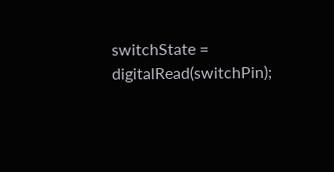switchState = digitalRead(switchPin);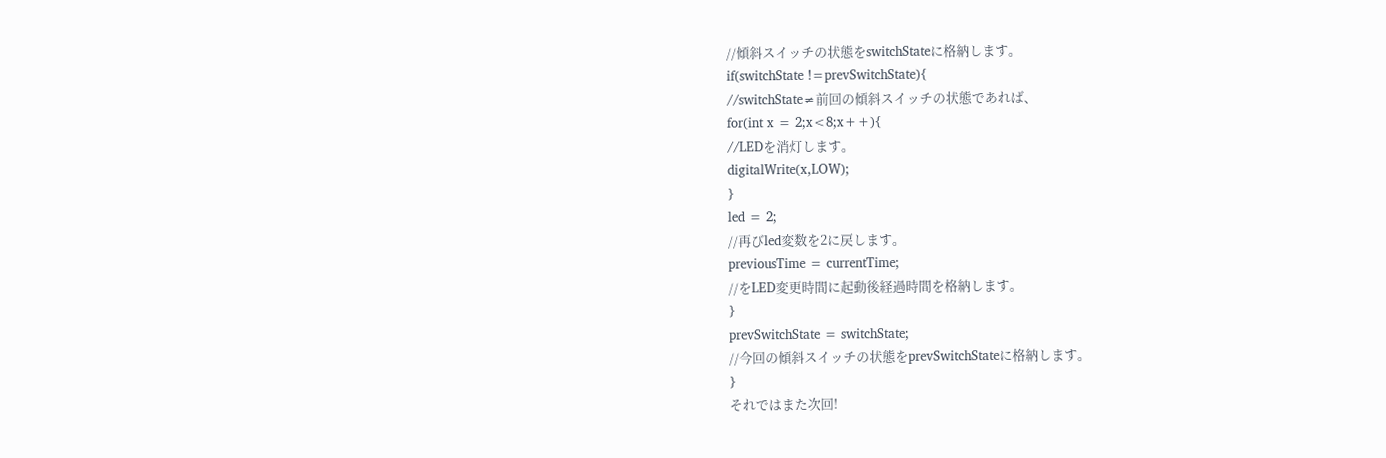//傾斜スイッチの状態をswitchStateに格納します。
if(switchState !=prevSwitchState){
//switchState≠前回の傾斜スイッチの状態であれば、
for(int x = 2;x<8;x++){
//LEDを消灯します。
digitalWrite(x,LOW);
}
led = 2;
//再びled変数を2に戻します。
previousTime = currentTime;
//をLED変更時間に起動後経過時間を格納します。
}
prevSwitchState = switchState;
//今回の傾斜スイッチの状態をprevSwitchStateに格納します。
}
それではまた次回!